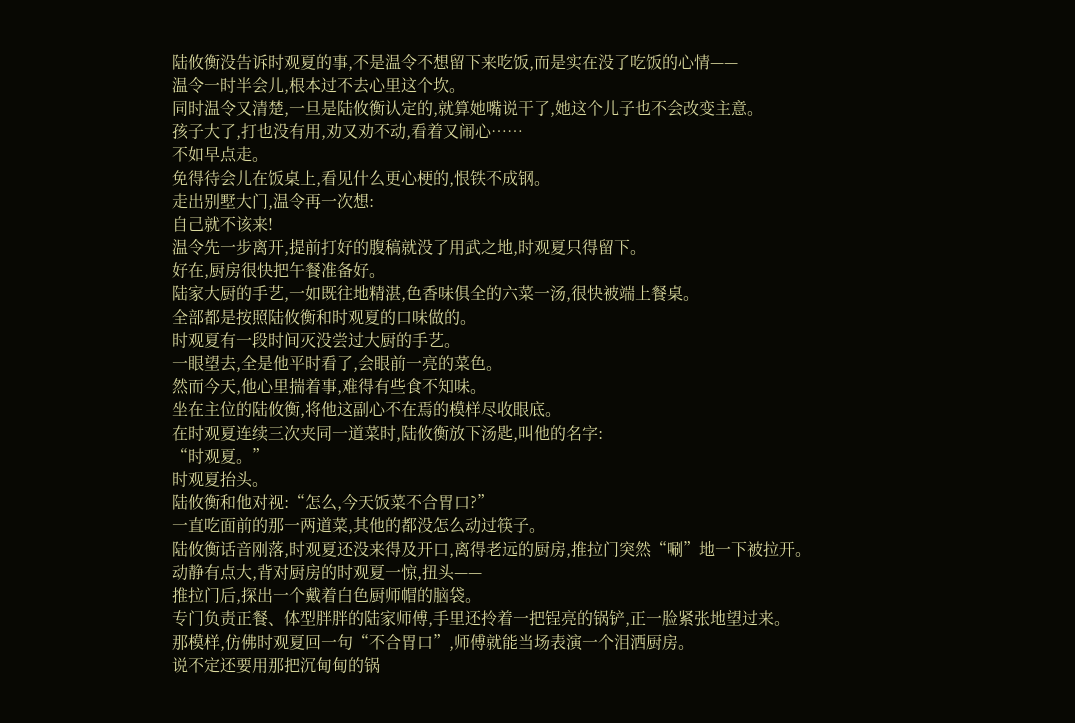陆攸衡没告诉时观夏的事,不是温令不想留下来吃饭,而是实在没了吃饭的心情——
温令一时半会儿,根本过不去心里这个坎。
同时温令又清楚,一旦是陆攸衡认定的,就算她嘴说干了,她这个儿子也不会改变主意。
孩子大了,打也没有用,劝又劝不动,看着又闹心……
不如早点走。
免得待会儿在饭桌上,看见什么更心梗的,恨铁不成钢。
走出别墅大门,温令再一次想:
自己就不该来!
温令先一步离开,提前打好的腹稿就没了用武之地,时观夏只得留下。
好在,厨房很快把午餐准备好。
陆家大厨的手艺,一如既往地精湛,色香味俱全的六菜一汤,很快被端上餐桌。
全部都是按照陆攸衡和时观夏的口味做的。
时观夏有一段时间灭没尝过大厨的手艺。
一眼望去,全是他平时看了,会眼前一亮的菜色。
然而今天,他心里揣着事,难得有些食不知味。
坐在主位的陆攸衡,将他这副心不在焉的模样尽收眼底。
在时观夏连续三次夹同一道菜时,陆攸衡放下汤匙,叫他的名字:
“时观夏。”
时观夏抬头。
陆攸衡和他对视:“怎么,今天饭菜不合胃口?”
一直吃面前的那一两道菜,其他的都没怎么动过筷子。
陆攸衡话音刚落,时观夏还没来得及开口,离得老远的厨房,推拉门突然“唰”地一下被拉开。
动静有点大,背对厨房的时观夏一惊,扭头——
推拉门后,探出一个戴着白色厨师帽的脑袋。
专门负责正餐、体型胖胖的陆家师傅,手里还拎着一把锃亮的锅铲,正一脸紧张地望过来。
那模样,仿佛时观夏回一句“不合胃口”,师傅就能当场表演一个泪洒厨房。
说不定还要用那把沉甸甸的锅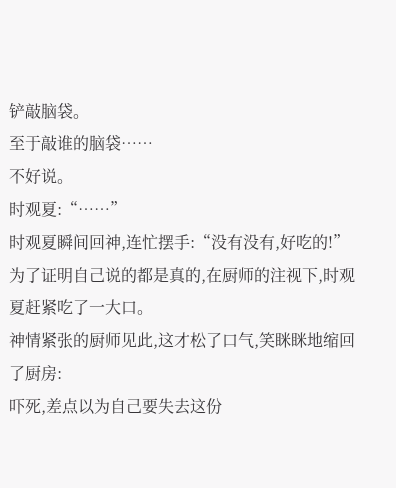铲敲脑袋。
至于敲谁的脑袋……
不好说。
时观夏:“……”
时观夏瞬间回神,连忙摆手:“没有没有,好吃的!”
为了证明自己说的都是真的,在厨师的注视下,时观夏赶紧吃了一大口。
神情紧张的厨师见此,这才松了口气,笑眯眯地缩回了厨房:
吓死,差点以为自己要失去这份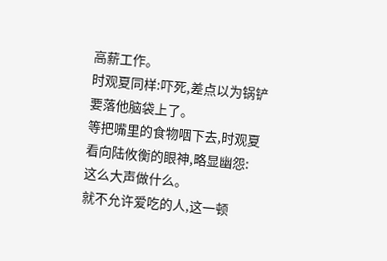高薪工作。
时观夏同样:吓死,差点以为锅铲要落他脑袋上了。
等把嘴里的食物咽下去,时观夏看向陆攸衡的眼神,略显幽怨:
这么大声做什么。
就不允许爱吃的人,这一顿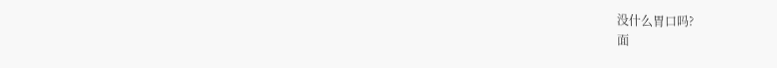没什么胃口吗?
面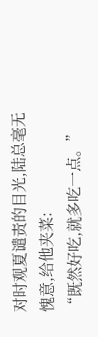对时观夏谴责的目光,陆总毫无愧意,给他夹菜:
“既然好吃,就多吃一点。”